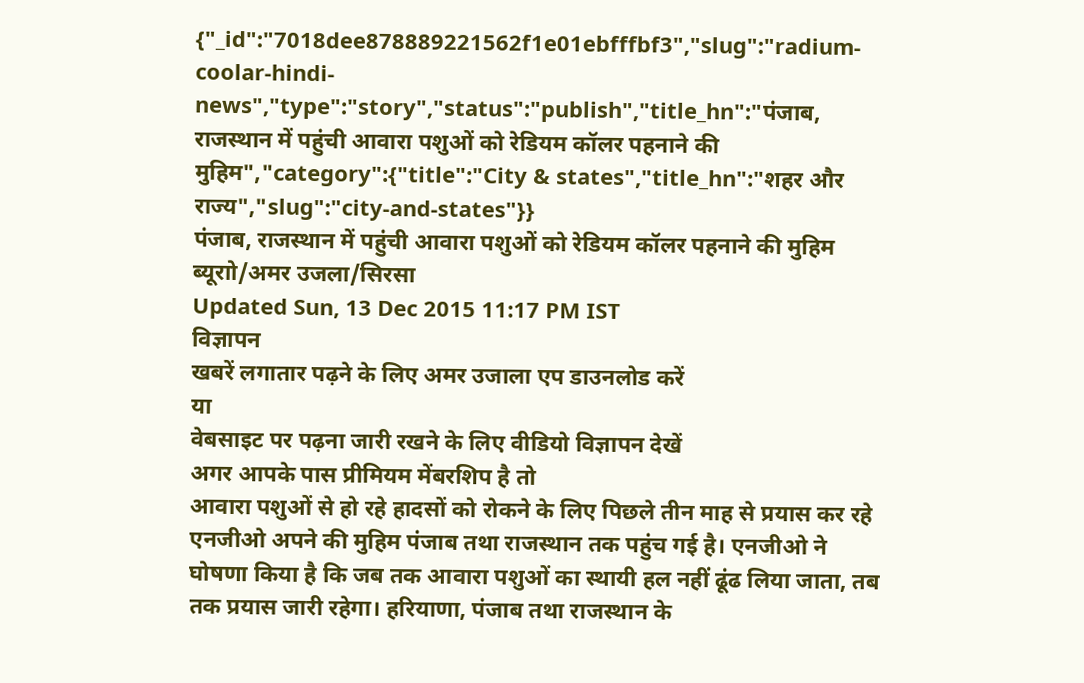{"_id":"7018dee878889221562f1e01ebfffbf3","slug":"radium-coolar-hindi-news","type":"story","status":"publish","title_hn":"पंजाब, राजस्थान में पहुंची आवारा पशुओं को रेडियम कॉलर पहनाने की मुहिम","category":{"title":"City & states","title_hn":"शहर और राज्य","slug":"city-and-states"}}
पंजाब, राजस्थान में पहुंची आवारा पशुओं को रेडियम कॉलर पहनाने की मुहिम
ब्यूराो/अमर उजला/सिरसा
Updated Sun, 13 Dec 2015 11:17 PM IST
विज्ञापन
खबरें लगातार पढ़ने के लिए अमर उजाला एप डाउनलोड करें
या
वेबसाइट पर पढ़ना जारी रखने के लिए वीडियो विज्ञापन देखें
अगर आपके पास प्रीमियम मेंबरशिप है तो
आवारा पशुओं से हो रहे हादसों को रोकने के लिए पिछले तीन माह से प्रयास कर रहे एनजीओ अपने की मुहिम पंजाब तथा राजस्थान तक पहुंच गई है। एनजीओ ने घोषणा किया है कि जब तक आवारा पशुओं का स्थायी हल नहीं ढूंढ लिया जाता, तब तक प्रयास जारी रहेगा। हरियाणा, पंजाब तथा राजस्थान के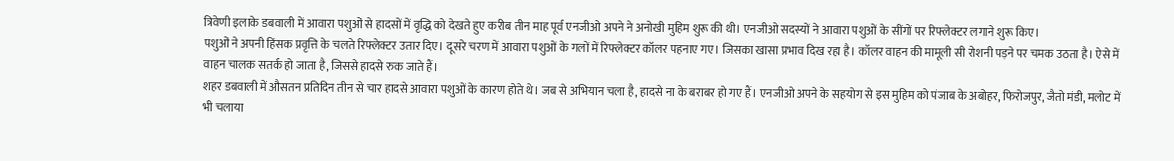त्रिवेणी इलाके डबवाली में आवारा पशुओं से हादसों में वृद्धि को देखते हुए करीब तीन माह पूर्व एनजीओ अपने ने अनोखी मुहिम शुरू की थी। एनजीओ सदस्यों ने आवारा पशुओं के सींगों पर रिफ्लेक्टर लगाने शुरू किए।
पशुओं ने अपनी हिंसक प्रवृत्ति के चलते रिफ्लेक्टर उतार दिए। दूसरे चरण में आवारा पशुओं के गलों में रिफ्लेक्टर कॉलर पहनाए गए। जिसका खासा प्रभाव दिख रहा है। कॉलर वाहन की मामूली सी रोशनी पड़ने पर चमक उठता है। ऐसे में वाहन चालक सतर्क हो जाता है, जिससे हादसे रुक जाते हैं।
शहर डबवाली में औसतन प्रतिदिन तीन से चार हादसे आवारा पशुओं के कारण होते थे। जब से अभियान चला है, हादसे ना के बराबर हो गए हैं। एनजीओ अपने के सहयोग से इस मुहिम को पंजाब के अबोहर, फिरोजपुर, जैतो मंडी, मलोट में भी चलाया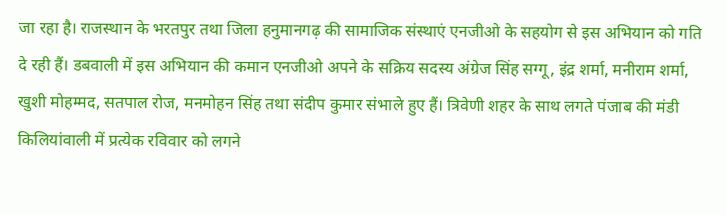जा रहा है। राजस्थान के भरतपुर तथा जिला हनुमानगढ़ की सामाजिक संस्थाएं एनजीओ के सहयोग से इस अभियान को गति दे रही हैं। डबवाली में इस अभियान की कमान एनजीओ अपने के सक्रिय सदस्य अंग्रेज सिंह सग्गू, इंद्र शर्मा, मनीराम शर्मा, खुशी मोहम्मद, सतपाल रोज, मनमोहन सिंह तथा संदीप कुमार संभाले हुए हैं। त्रिवेणी शहर के साथ लगते पंजाब की मंडी किलियांवाली में प्रत्येक रविवार को लगने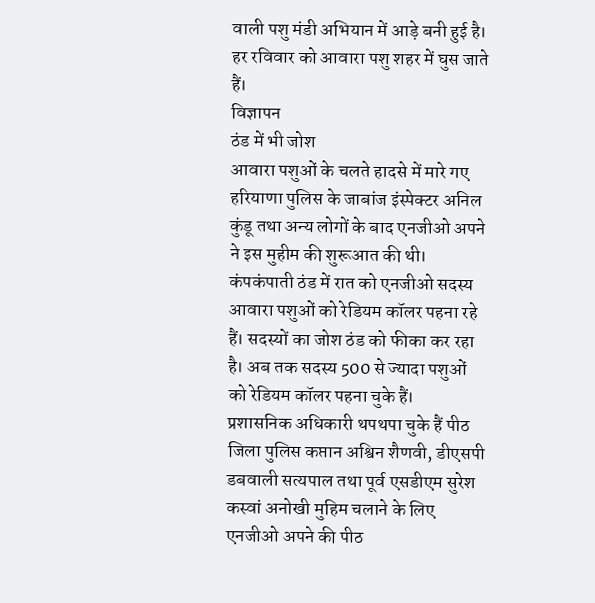वाली पशु मंडी अभियान में आड़े बनी हुई है। हर रविवार को आवारा पशु शहर में घुस जाते हैं।
विज्ञापन
ठंड में भी जोश
आवारा पशुओं के चलते हादसे में मारे गए हरियाणा पुलिस के जाबांज इंस्पेक्टर अनिल कुंडू तथा अन्य लोगों के बाद एनजीओ अपने ने इस मुहीम की शुरूआत की थी। कंपकंपाती ठंड में रात को एनजीओ सदस्य आवारा पशुओं को रेडियम कॉलर पहना रहे हैं। सदस्यों का जोश ठंड को फीका कर रहा है। अब तक सदस्य 500 से ज्यादा पशुओं को रेडियम कॉलर पहना चुके हैं।
प्रशासनिक अधिकारी थपथपा चुके हैं पीठ
जिला पुलिस कप्तान अश्विन शैणवी, डीएसपी डबवाली सत्यपाल तथा पूर्व एसडीएम सुरेश कस्वां अनोखी मुहिम चलाने के लिए एनजीओ अपने की पीठ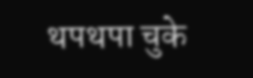थपथपा चुके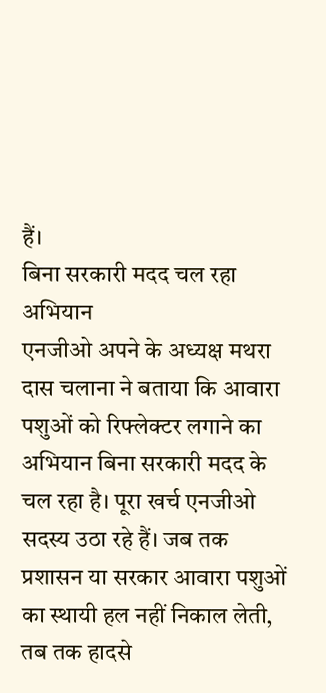हैं।
बिना सरकारी मदद चल रहा अभियान
एनजीओ अपने के अध्यक्ष मथरा दास चलाना ने बताया कि आवारा पशुओं को रिफ्लेक्टर लगाने का अभियान बिना सरकारी मदद के चल रहा है। पूरा खर्च एनजीओ सदस्य उठा रहे हैं। जब तक प्रशासन या सरकार आवारा पशुओं का स्थायी हल नहीं निकाल लेती, तब तक हादसे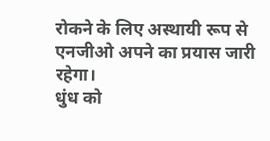रोकने के लिए अस्थायी रूप से एनजीओ अपने का प्रयास जारी रहेगा।
धुंध को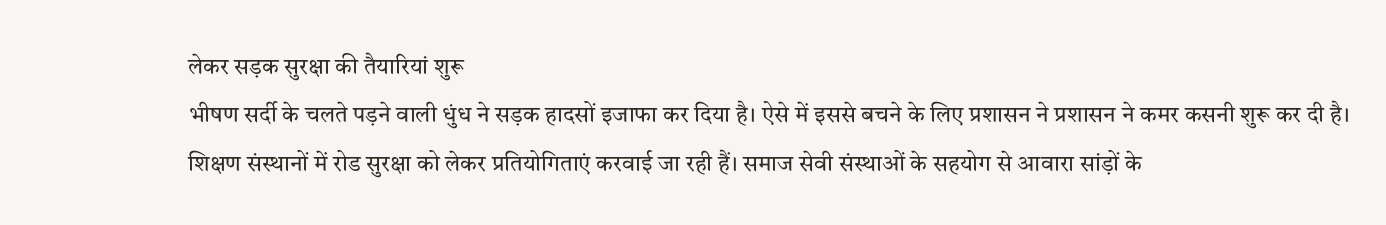लेकर सड़क सुरक्षा की तैयारियां शुरू
भीषण सर्दी के चलते पड़ने वाली धुंध ने सड़क हादसों इजाफा कर दिया है। ऐसे में इससे बचने के लिए प्रशासन ने प्रशासन ने कमर कसनी शुरू कर दी है। शिक्षण संस्थानों में रोड सुरक्षा को लेकर प्रतियोगिताएं करवाई जा रही हैं। समाज सेवी संस्थाओं के सहयोग से आवारा सांड़ों के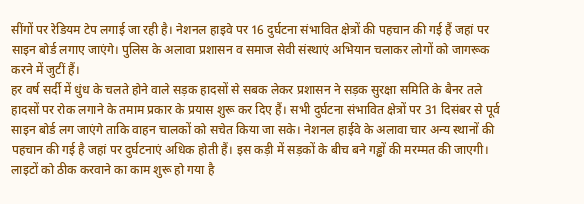सींगों पर रेडियम टेप लगाई जा रही है। नेशनल हाइवे पर 16 दुर्घटना संभावित क्षेत्रों की पहचान की गई हैं जहां पर साइन बोर्ड लगाए जाएंगे। पुलिस के अलावा प्रशासन व समाज सेवी संस्थाएं अभियान चलाकर लोगों को जागरूक करने में जुटीं हैं।
हर वर्ष सर्दी में धुंध के चलते होने वाले सड़क हादसों से सबक लेकर प्रशासन ने सड़क सुरक्षा समिति के बैनर तले हादसों पर रोक लगाने के तमाम प्रकार के प्रयास शुरू कर दिए हैं। सभी दुर्घटना संभावित क्षेत्रों पर 31 दिसंबर से पूर्व साइन बोर्ड लग जाएंगे ताकि वाहन चालकों को सचेत किया जा सके। नेशनल हाईवे के अलावा चार अन्य स्थानों की पहचान की गई है जहां पर दुर्घटनाएं अधिक होती हैं। इस कड़ी में सड़कों के बीच बने गड्ढों की मरम्मत की जाएगी। लाइटों को ठीक करवाने का काम शुरू हो गया है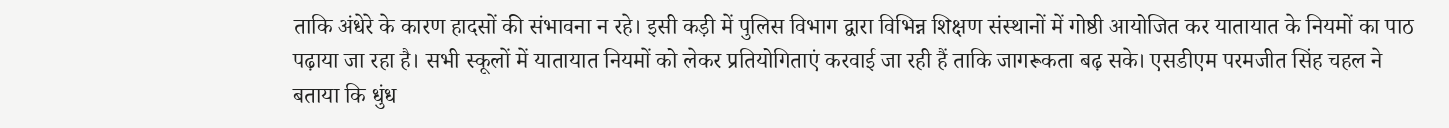ताकि अंधेरे के कारण हादसों की संभावना न रहे। इसी कड़ी में पुलिस विभाग द्वारा विभिन्न शिक्षण संस्थानों में गोष्ठी आयोजित कर यातायात के नियमों का पाठ पढ़ाया जा रहा है। सभी स्कूलों में यातायात नियमों को लेकर प्रतियोगिताएं करवाई जा रही हैं ताकि जागरूकता बढ़ सके। एसडीएम परमजीत सिंह चहल ने बताया कि धुंध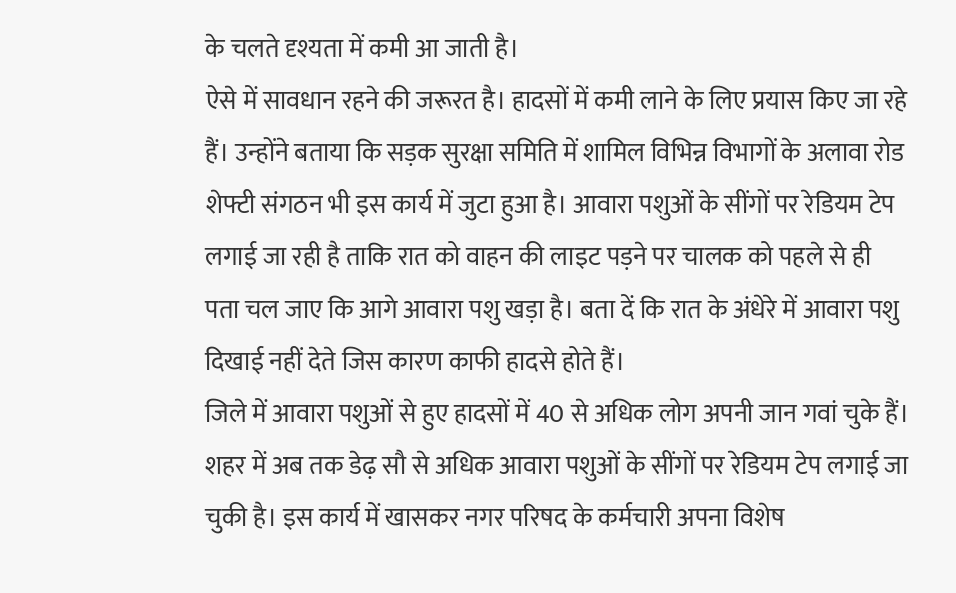के चलते दृश्यता में कमी आ जाती है।
ऐसे में सावधान रहने की जरूरत है। हादसों में कमी लाने के लिए प्रयास किए जा रहे हैं। उन्होंने बताया कि सड़क सुरक्षा समिति में शामिल विभिन्न विभागों के अलावा रोड शेफ्टी संगठन भी इस कार्य में जुटा हुआ है। आवारा पशुओं के सींगों पर रेडियम टेप लगाई जा रही है ताकि रात को वाहन की लाइट पड़ने पर चालक को पहले से ही पता चल जाए कि आगे आवारा पशु खड़ा है। बता दें कि रात के अंधेरे में आवारा पशु दिखाई नहीं देते जिस कारण काफी हादसे होते हैं।
जिले में आवारा पशुओं से हुए हादसों में 40 से अधिक लोग अपनी जान गवां चुके हैं। शहर में अब तक डेढ़ सौ से अधिक आवारा पशुओं के सींगों पर रेडियम टेप लगाई जा चुकी है। इस कार्य में खासकर नगर परिषद के कर्मचारी अपना विशेष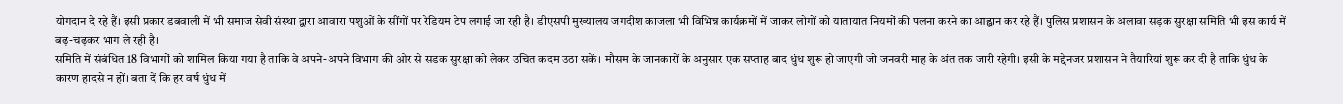योगदान दे रहे हैं। इसी प्रकार डबवाली में भी समाज सेवी संस्था द्वारा आवारा पशुओं के सींगों पर रेडियम टेप लगाई जा रही है। डीएसपी मुख्यालय जगदीश काजला भी विभिन्न कार्यक्रमों में जाकर लोगों को यातायात नियमों की पलना करने का आह्वान कर रहे हैं। पुलिस प्रशासन के अलावा सड़क सुरक्षा समिति भी इस कार्य में बढ़-चढ़कर भाग ले रही है।
समिति में संबंधित 18 विभागों को शामिल किया गया है ताकि वे अपने-अपने विभाग की ओर से सडक सुरक्षा को लेकर उचित कदम उठा सकें। मौसम के जानकारों के अनुसार एक सप्ताह बाद धुंध शुरू हो जाएगी जो जनवरी माह के अंत तक जारी रहेगी। इसी के मद्देनजर प्रशासन ने तैयारियां शुरू कर दी है ताकि धुंध के कारण हादसे न हों। बता दें कि हर वर्ष धुंध में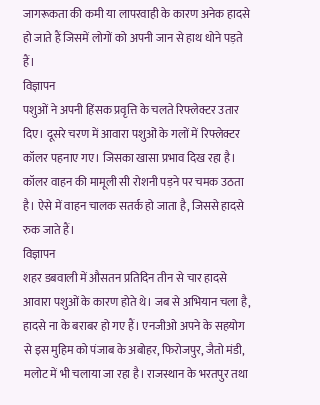जागरूकता की कमी या लापरवाही के कारण अनेक हादसे हो जाते हैं जिसमें लोगों को अपनी जान से हाथ धोने पड़ते हैं।
विज्ञापन
पशुओं ने अपनी हिंसक प्रवृत्ति के चलते रिफ्लेक्टर उतार दिए। दूसरे चरण में आवारा पशुओं के गलों में रिफ्लेक्टर कॉलर पहनाए गए। जिसका खासा प्रभाव दिख रहा है। कॉलर वाहन की मामूली सी रोशनी पड़ने पर चमक उठता है। ऐसे में वाहन चालक सतर्क हो जाता है, जिससे हादसे रुक जाते हैं।
विज्ञापन
शहर डबवाली में औसतन प्रतिदिन तीन से चार हादसे आवारा पशुओं के कारण होते थे। जब से अभियान चला है, हादसे ना के बराबर हो गए हैं। एनजीओ अपने के सहयोग से इस मुहिम को पंजाब के अबोहर, फिरोजपुर, जैतो मंडी, मलोट में भी चलाया जा रहा है। राजस्थान के भरतपुर तथा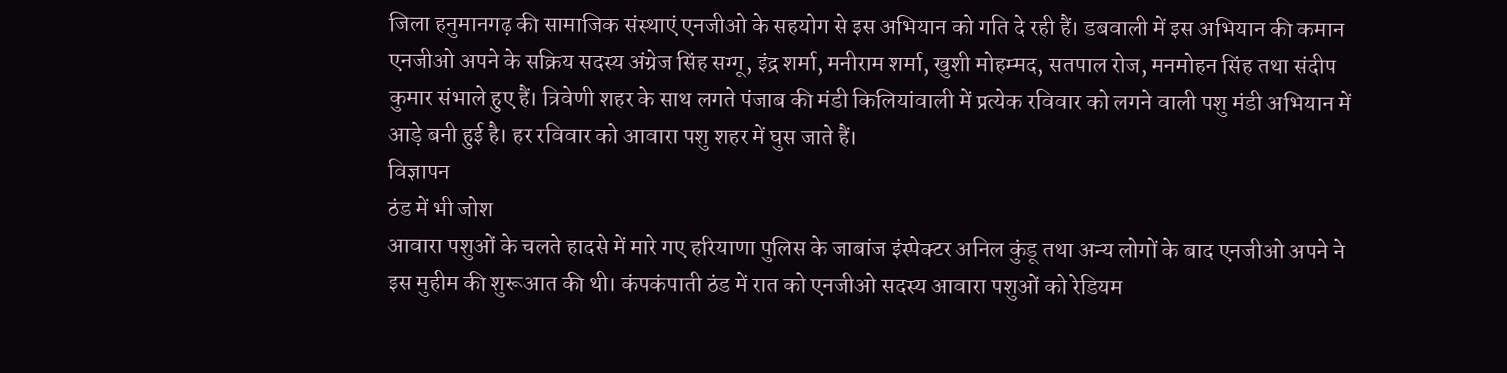जिला हनुमानगढ़ की सामाजिक संस्थाएं एनजीओ के सहयोग से इस अभियान को गति दे रही हैं। डबवाली में इस अभियान की कमान एनजीओ अपने के सक्रिय सदस्य अंग्रेज सिंह सग्गू, इंद्र शर्मा, मनीराम शर्मा, खुशी मोहम्मद, सतपाल रोज, मनमोहन सिंह तथा संदीप कुमार संभाले हुए हैं। त्रिवेणी शहर के साथ लगते पंजाब की मंडी किलियांवाली में प्रत्येक रविवार को लगने वाली पशु मंडी अभियान में आड़े बनी हुई है। हर रविवार को आवारा पशु शहर में घुस जाते हैं।
विज्ञापन
ठंड में भी जोश
आवारा पशुओं के चलते हादसे में मारे गए हरियाणा पुलिस के जाबांज इंस्पेक्टर अनिल कुंडू तथा अन्य लोगों के बाद एनजीओ अपने ने इस मुहीम की शुरूआत की थी। कंपकंपाती ठंड में रात को एनजीओ सदस्य आवारा पशुओं को रेडियम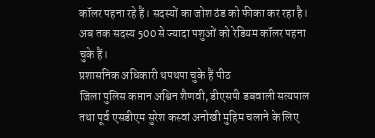कॉलर पहना रहे हैं। सदस्यों का जोश ठंड को फीका कर रहा है। अब तक सदस्य 500 से ज्यादा पशुओं को रेडियम कॉलर पहना चुके हैं।
प्रशासनिक अधिकारी थपथपा चुके हैं पीठ
जिला पुलिस कप्तान अश्विन शैणवी, डीएसपी डबवाली सत्यपाल तथा पूर्व एसडीएम सुरेश कस्वां अनोखी मुहिम चलाने के लिए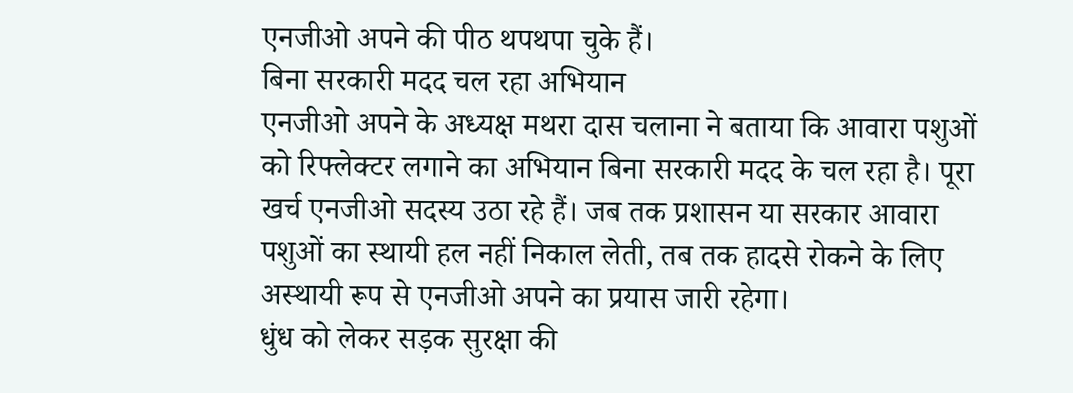एनजीओ अपने की पीठ थपथपा चुके हैं।
बिना सरकारी मदद चल रहा अभियान
एनजीओ अपने के अध्यक्ष मथरा दास चलाना ने बताया कि आवारा पशुओं को रिफ्लेक्टर लगाने का अभियान बिना सरकारी मदद के चल रहा है। पूरा खर्च एनजीओ सदस्य उठा रहे हैं। जब तक प्रशासन या सरकार आवारा पशुओं का स्थायी हल नहीं निकाल लेती, तब तक हादसे रोकने के लिए अस्थायी रूप से एनजीओ अपने का प्रयास जारी रहेगा।
धुंध को लेकर सड़क सुरक्षा की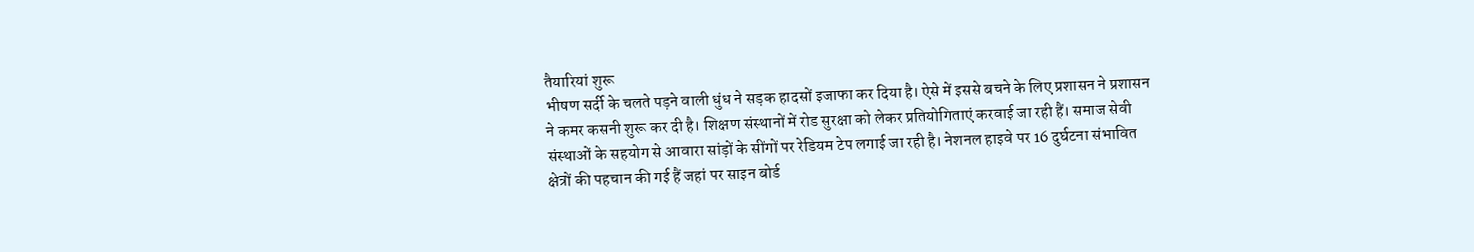तैयारियां शुरू
भीषण सर्दी के चलते पड़ने वाली धुंध ने सड़क हादसों इजाफा कर दिया है। ऐसे में इससे बचने के लिए प्रशासन ने प्रशासन ने कमर कसनी शुरू कर दी है। शिक्षण संस्थानों में रोड सुरक्षा को लेकर प्रतियोगिताएं करवाई जा रही हैं। समाज सेवी संस्थाओं के सहयोग से आवारा सांड़ों के सींगों पर रेडियम टेप लगाई जा रही है। नेशनल हाइवे पर 16 दुर्घटना संभावित क्षेत्रों की पहचान की गई हैं जहां पर साइन बोर्ड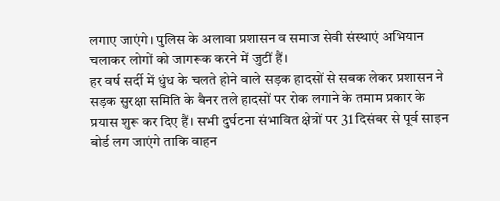लगाए जाएंगे। पुलिस के अलावा प्रशासन व समाज सेवी संस्थाएं अभियान चलाकर लोगों को जागरूक करने में जुटीं हैं।
हर वर्ष सर्दी में धुंध के चलते होने वाले सड़क हादसों से सबक लेकर प्रशासन ने सड़क सुरक्षा समिति के बैनर तले हादसों पर रोक लगाने के तमाम प्रकार के प्रयास शुरू कर दिए हैं। सभी दुर्घटना संभावित क्षेत्रों पर 31 दिसंबर से पूर्व साइन बोर्ड लग जाएंगे ताकि वाहन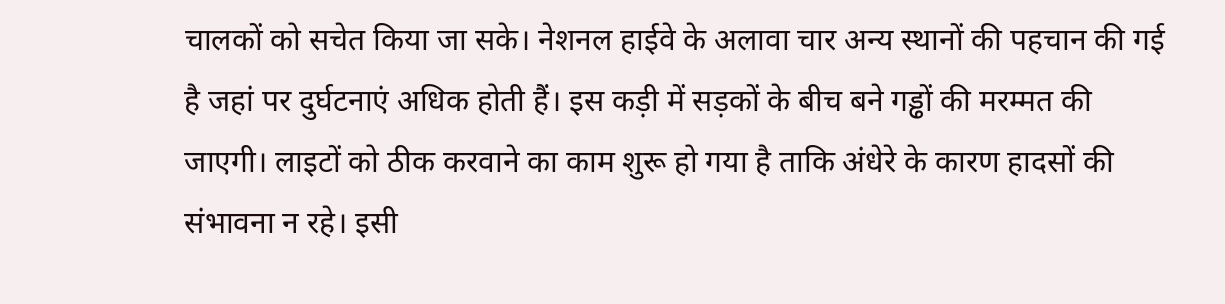चालकों को सचेत किया जा सके। नेशनल हाईवे के अलावा चार अन्य स्थानों की पहचान की गई है जहां पर दुर्घटनाएं अधिक होती हैं। इस कड़ी में सड़कों के बीच बने गड्ढों की मरम्मत की जाएगी। लाइटों को ठीक करवाने का काम शुरू हो गया है ताकि अंधेरे के कारण हादसों की संभावना न रहे। इसी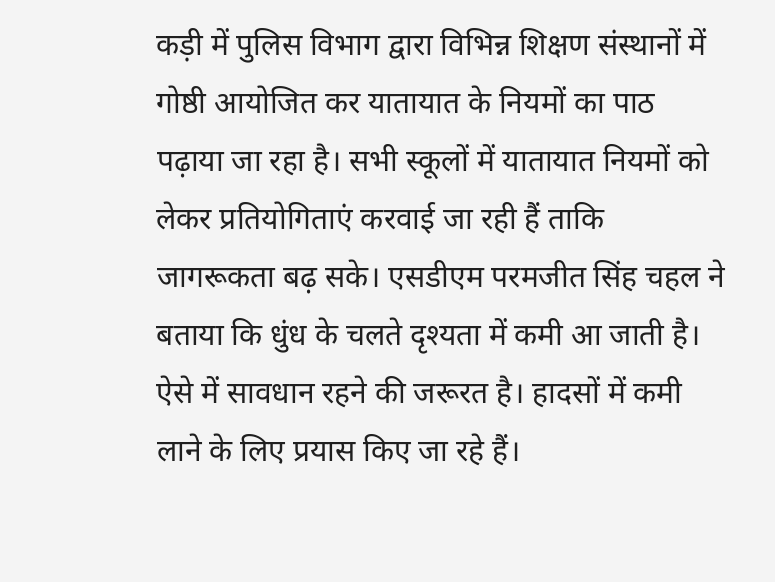कड़ी में पुलिस विभाग द्वारा विभिन्न शिक्षण संस्थानों में गोष्ठी आयोजित कर यातायात के नियमों का पाठ पढ़ाया जा रहा है। सभी स्कूलों में यातायात नियमों को लेकर प्रतियोगिताएं करवाई जा रही हैं ताकि जागरूकता बढ़ सके। एसडीएम परमजीत सिंह चहल ने बताया कि धुंध के चलते दृश्यता में कमी आ जाती है।
ऐसे में सावधान रहने की जरूरत है। हादसों में कमी लाने के लिए प्रयास किए जा रहे हैं।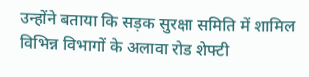उन्होंने बताया कि सड़क सुरक्षा समिति में शामिल विभिन्न विभागों के अलावा रोड शेफ्टी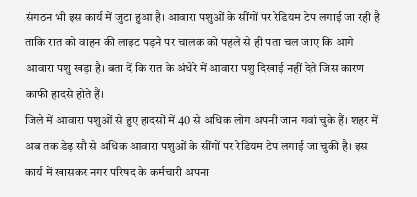संगठन भी इस कार्य में जुटा हुआ है। आवारा पशुओं के सींगों पर रेडियम टेप लगाई जा रही है ताकि रात को वाहन की लाइट पड़ने पर चालक को पहले से ही पता चल जाए कि आगे आवारा पशु खड़ा है। बता दें कि रात के अंधेरे में आवारा पशु दिखाई नहीं देते जिस कारण काफी हादसे होते हैं।
जिले में आवारा पशुओं से हुए हादसों में 40 से अधिक लोग अपनी जान गवां चुके हैं। शहर में अब तक डेढ़ सौ से अधिक आवारा पशुओं के सींगों पर रेडियम टेप लगाई जा चुकी है। इस कार्य में खासकर नगर परिषद के कर्मचारी अपना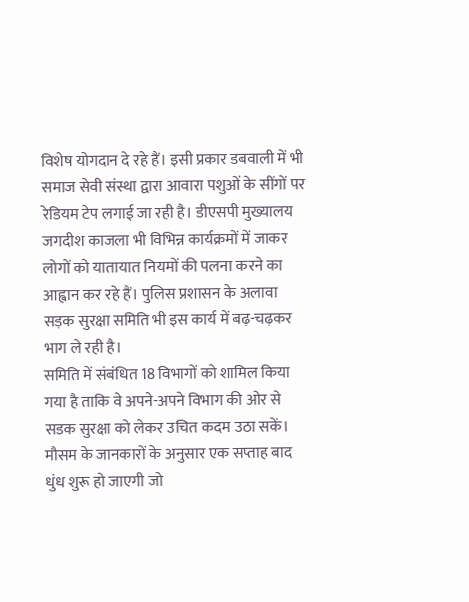विशेष योगदान दे रहे हैं। इसी प्रकार डबवाली में भी समाज सेवी संस्था द्वारा आवारा पशुओं के सींगों पर रेडियम टेप लगाई जा रही है। डीएसपी मुख्यालय जगदीश काजला भी विभिन्न कार्यक्रमों में जाकर लोगों को यातायात नियमों की पलना करने का आह्वान कर रहे हैं। पुलिस प्रशासन के अलावा सड़क सुरक्षा समिति भी इस कार्य में बढ़-चढ़कर भाग ले रही है।
समिति में संबंधित 18 विभागों को शामिल किया गया है ताकि वे अपने-अपने विभाग की ओर से सडक सुरक्षा को लेकर उचित कदम उठा सकें। मौसम के जानकारों के अनुसार एक सप्ताह बाद धुंध शुरू हो जाएगी जो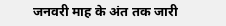जनवरी माह के अंत तक जारी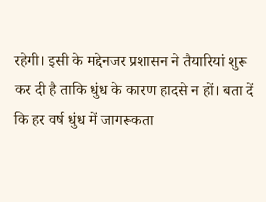रहेगी। इसी के मद्देनजर प्रशासन ने तैयारियां शुरू कर दी है ताकि धुंध के कारण हादसे न हों। बता दें कि हर वर्ष धुंध में जागरूकता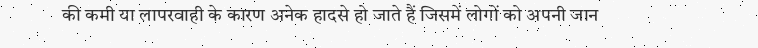की कमी या लापरवाही के कारण अनेक हादसे हो जाते हैं जिसमें लोगों को अपनी जान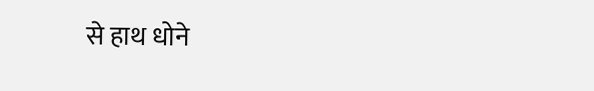से हाथ धोने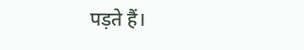पड़ते हैं।